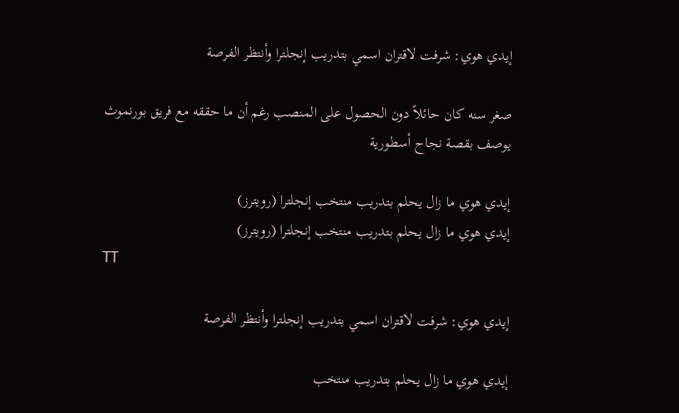إيدي هوي: شرفت لاقتران اسمي بتدريب إنجلترا وأنتظر الفرصة

صغر سنه كان حائلاً دون الحصول على المنصب رغم أن ما حققه مع فريق بورنموث يوصف بقصة نجاح أسطورية

إيدي هوي ما زال يحلم بتدريب منتخب إنجلترا (رويترز)
إيدي هوي ما زال يحلم بتدريب منتخب إنجلترا (رويترز)
TT

إيدي هوي: شرفت لاقتران اسمي بتدريب إنجلترا وأنتظر الفرصة

إيدي هوي ما زال يحلم بتدريب منتخب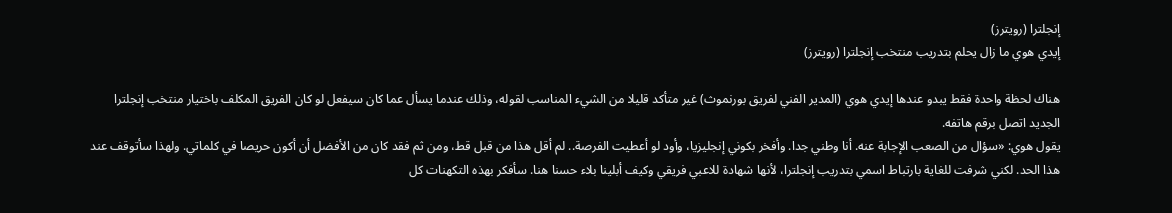إنجلترا (رويترز)
إيدي هوي ما زال يحلم بتدريب منتخب إنجلترا (رويترز)

هناك لحظة واحدة فقط يبدو عندها إيدي هوي (المدير الفني لفريق بورنموث) غير متأكد قليلا من الشيء المناسب لقوله، وذلك عندما يسأل عما كان سيفعل لو كان الفريق المكلف باختيار منتخب إنجلترا الجديد اتصل برقم هاتفه.
يقول هوي: «سؤال من الصعب الإجابة عنه. أنا وطني جدا. وأفخر بكوني إنجليزيا، وأود لو أعطيت الفرصة.. لم أقل هذا من قبل قط، ومن ثم فقد كان من الأفضل أن أكون حريصا في كلماتي. ولهذا سأتوقف عند هذا الحد. لكني شرفت للغاية بارتباط اسمي بتدريب إنجلترا، لأنها شهادة للاعبي فريقي وكيف أبلينا بلاء حسنا هنا. سأفكر بهذه التكهنات كل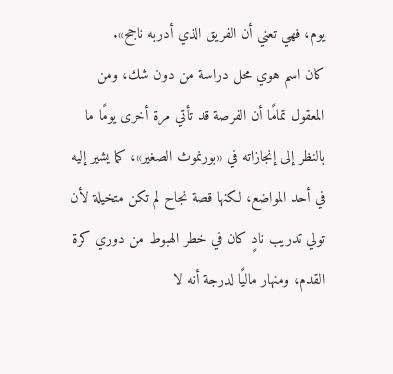يوم، فهي تعني أن الفريق الذي أدربه ناجح».
كان اسم هوي محل دراسة من دون شك، ومن المعقول تمامًا أن الفرصة قد تأتي مرة أخرى يومًا ما بالنظر إلى إنجازاته في «بورنموث الصغير»، كما يشير إليه في أحد المواضع، لكنها قصة نجاح لم تكن متخيلة لأن تولي تدريب نادٍ كان في خطر الهبوط من دوري كرة القدم، ومنهار ماليًا لدرجة أنه لا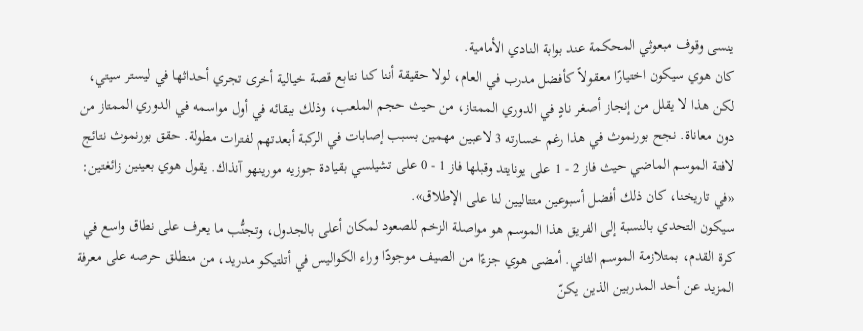ينسى وقوف مبعوثي المحكمة عند بوابة النادي الأمامية.
كان هوي سيكون اختيارًا معقولاً كأفضل مدرب في العام، لولا حقيقة أننا كنا نتابع قصة خيالية أخرى تجري أحداثها في ليستر سيتي، لكن هذا لا يقلل من إنجاز أصغر نادٍ في الدوري الممتاز، من حيث حجم الملعب، وذلك ببقائه في أول مواسمه في الدوري الممتاز من دون معاناة. نجح بورنموث في هذا رغم خسارته 3 لاعبين مهمين بسبب إصابات في الركبة أبعدتهم لفترات مطولة. حقق بورنموث نتائج لافتة الموسم الماضي حيث فاز 2 - 1 على يونايتد وقبلها فاز 1 - 0 على تشيلسي بقيادة جوزيه مورينهو آنذاك. يقول هوي بعينين زائغتين: «في تاريخنا، كان ذلك أفضل أسبوعين متتاليين لنا على الإطلاق».
سيكون التحدي بالنسبة إلى الفريق هذا الموسم هو مواصلة الزخم للصعود لمكان أعلى بالجدول، وتجنُّب ما يعرف على نطاق واسع في كرة القدم، بمتلازمة الموسم الثاني. أمضى هوي جزءًا من الصيف موجودًا وراء الكواليس في أتلتيكو مدريد، من منطلق حرصه على معرفة المزيد عن أحد المدربين الذين يكنّ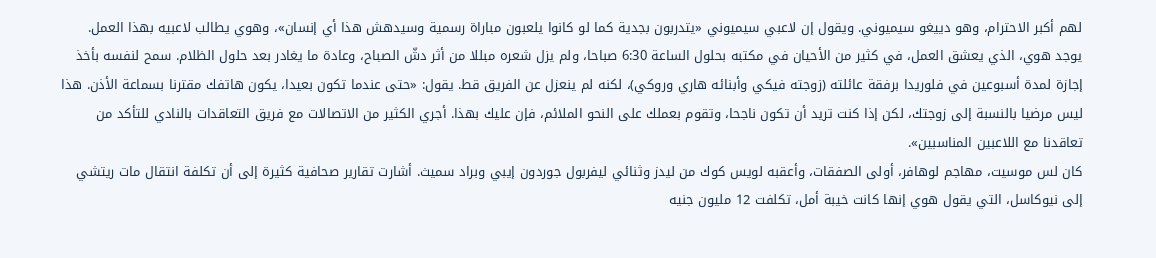لهم أكبر الاحترام، وهو دييغو سيميوني. ويقول إن لاعبي سيميوني «يتدربون بجدية كما لو كانوا يلعبون مباراة رسمية وسيدهش هذا أي إنسان»، وهوي يطالب لاعبيه بهذا العمل.
يوجد هوي، الذي يعشق العمل، في كثير من الأحيان في مكتبه بحلول الساعة 6:30 صباحا، ولم يزل شعره مبللا من أثر دشّ الصباح، وعادة ما يغادر بعد حلول الظلام. سمح لنفسه بأخذ إجازة لمدة أسبوعين في فلوريدا برفقة عائلته (زوجته فيكي وأبنائه هاري وروكي)، لكنه لم ينعزل عن الفريق قط. يقول: «حتى عندما تكون بعيدا، يكون هاتفك مقترنا بسماعة الأذن. هذا ليس مرضيا بالنسبة إلى زوجتك، لكن إذا كنت تريد أن تكون ناجحا، وتقوم بعملك على النحو الملائم، فإن عليك بهذا. أجري الكثير من الاتصالات مع فريق التعاقدات بالنادي للتأكد من تعاقدنا مع اللاعبين المناسبين».
كان لس موسيت، مهاجم لوهافر، أولى الصفقات، وأعقبه لويس كوك من ليدز وثنائي ليفربول جوردون إيبي وبراد سميث. أشارت تقارير صحافية كثيرة إلى أن تكلفة انتقال مات ريتشي إلى نيوكاسل، التي يقول هوي إنها كانت خيبة أمل، تكلفت 12 مليون جنيه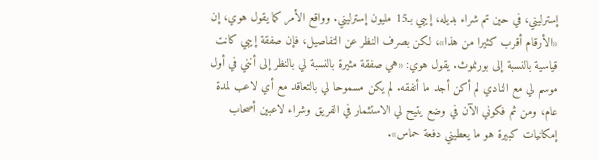إسترليني، في حين تم شراء بديله، إيبي بـ15 مليون إسترليني. وواقع الأمر كما يقول هوي، إن «الأرقام أقرب كثيرا من هذا»، لكن بصرف النظر عن التفاصيل، فإن صفقة إيبي كانت قياسية بالنسبة إلى بورنموث. يقول هوي: «هي صفقة مثيرة بالنسبة لي بالنظر إلى أنني في أول موسم لي مع النادي لم أكن أجد ما أنفقه. لم يكن مسموحا لي بالتعاقد مع أي لاعب لمدة عام، ومن ثم فكوني الآن في وضع يتيح لي الاستثمار في الفريق وشراء لاعبين أصحاب إمكانيات كبيرة هو ما يعطيني دفعة حماس».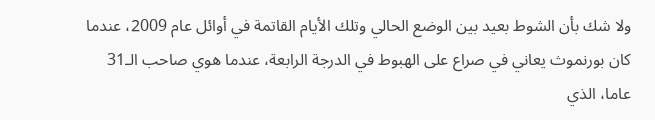ولا شك بأن الشوط بعيد بين الوضع الحالي وتلك الأيام القاتمة في أوائل عام 2009، عندما كان بورنموث يعاني في صراع على الهبوط في الدرجة الرابعة، عندما هوي صاحب الـ31 عاما، الذي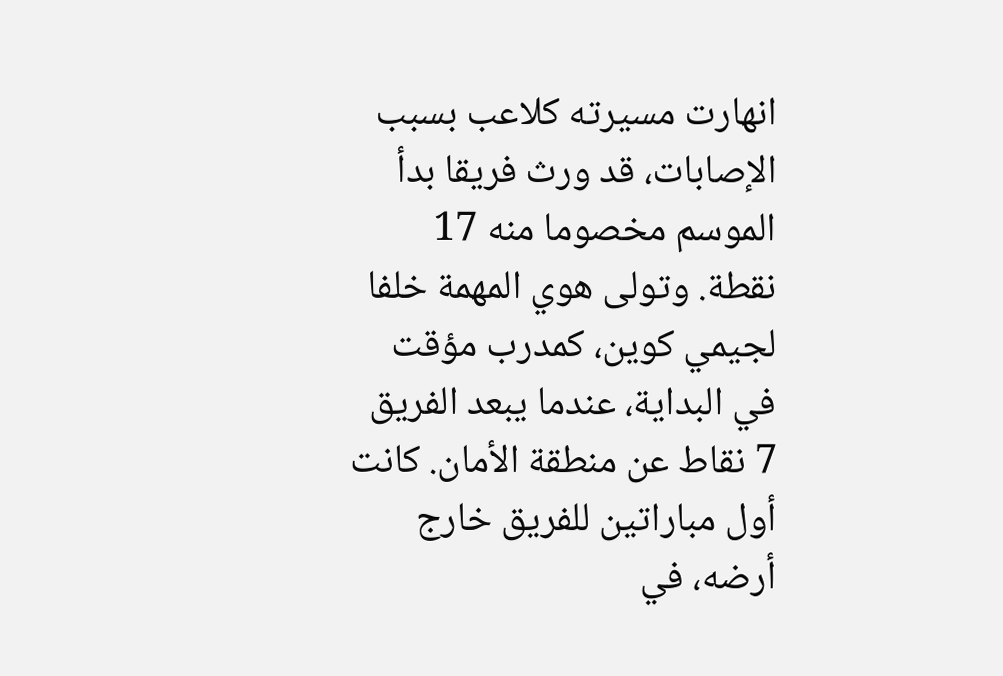انهارت مسيرته كلاعب بسبب الإصابات، قد ورث فريقا بدأ الموسم مخصوما منه 17 نقطة. وتولى هوي المهمة خلفا لجيمي كوين، كمدرب مؤقت في البداية، عندما يبعد الفريق 7 نقاط عن منطقة الأمان. كانت أول مباراتين للفريق خارج أرضه، في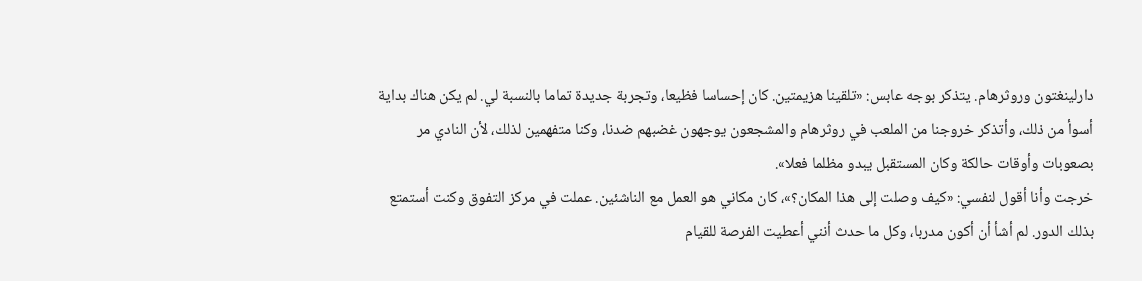دارلينغتون وروثرهام. يتذكر بوجه عابس: «تلقينا هزيمتين. كان إحساسا فظيعا، وتجربة جديدة تماما بالنسبة لي. لم يكن هناك بداية أسوأ من ذلك، وأتذكر خروجنا من الملعب في روثرهام والمشجعون يوجهون غضبهم ضدنا، وكنا متفهمين لذلك، لأن النادي مر بصعوبات وأوقات حالكة وكان المستقبل يبدو مظلما فعلا».
خرجت وأنا أقول لنفسي: «كيف وصلت إلى هذا المكان؟»، كان مكاني هو العمل مع الناشئين. عملت في مركز التفوق وكنت أستمتع بذلك الدور. لم أشأ أن أكون مدربا، وكل ما حدث أنني أعطيت الفرصة للقيام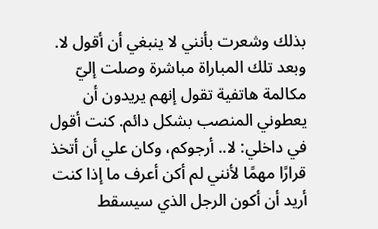بذلك وشعرت بأنني لا ينبغي أن أقول لا. وبعد تلك المباراة مباشرة وصلت إليّ مكالمة هاتفية تقول إنهم يريدون أن يعطوني المنصب بشكل دائم. كنت أقول في داخلي: لا.. أرجوكم، وكان علي أن أتخذ قرارًا مهمًا لأنني لم أكن أعرف ما إذا كنت أريد أن أكون الرجل الذي سيسقط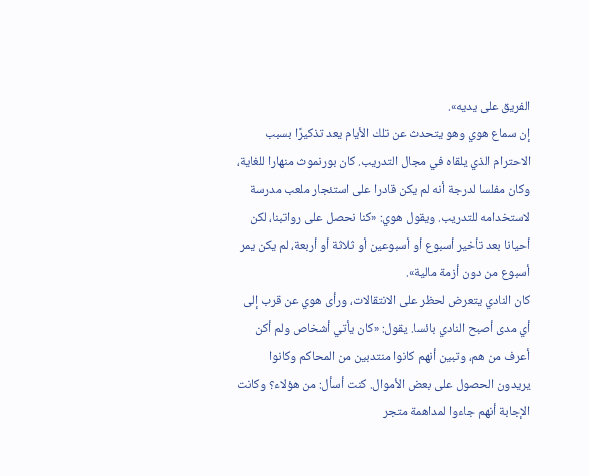الفريق على يديه».
إن سماع هوي وهو يتحدث عن تلك الأيام يعد تذكيرًا بسبب الاحترام الذي يلقاه في مجال التدريب. كان بورنموث منهارا للغاية، وكان مفلسا لدرجة أنه لم يكن قادرا على استئجار ملعب مدرسة لاستخدامه للتدريب. ويقول هوي: «كنا نحصل على رواتبنا، لكن أحيانا بعد تأخير أسبوع أو أسبوعين أو ثلاثة أو أربعة، لم يكن يمر أسبوع من دون أزمة مالية».
كان النادي يتعرض لحظر على الانتقالات، ورأى هوي عن قرب إلى أي مدى أصبح النادي بائسا. يقول: «كان يأتي أشخاص ولم أكن أعرف من هم، وتبين أنهم كانوا منتدبين من المحاكم وكانوا يريدون الحصول على بعض الأموال. كنت أسأل: من هؤلاء؟ وكانت الإجابة أنهم جاءوا لمداهمة متجر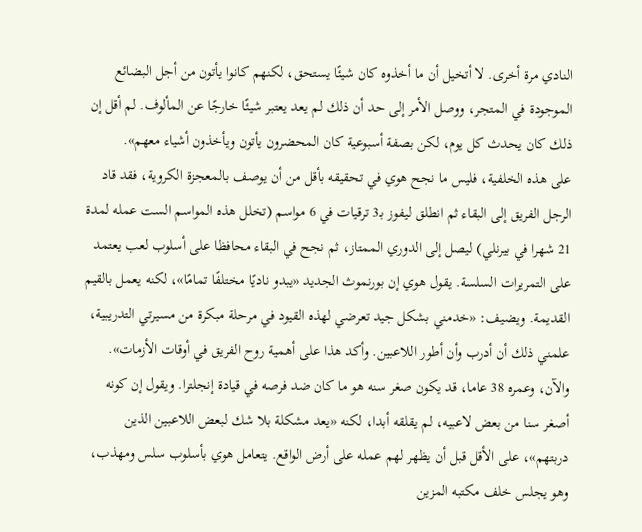النادي مرة أخرى. لا أتخيل أن ما أخذوه كان شيئًا يستحق، لكنهم كانوا يأتون من أجل البضائع الموجودة في المتجر، ووصل الأمر إلى حد أن ذلك لم يعد يعتبر شيئًا خارجًا عن المألوف. لم أقل إن ذلك كان يحدث كل يوم، لكن بصفة أسبوعية كان المحضرون يأتون ويأخذون أشياء معهم».
على هذه الخلفية، فليس ما نجح هوي في تحقيقه بأقل من أن يوصف بالمعجزة الكروية، فقد قاد الرجل الفريق إلى البقاء ثم انطلق ليفوز بـ3 ترقيات في 6 مواسم (تخلل هذه المواسم الست عمله لمدة 21 شهرا في بيرنلي) ليصل إلى الدوري الممتاز، ثم نجح في البقاء محافظا على أسلوب لعب يعتمد على التمريرات السلسة. يقول هوي إن بورنموث الجديد «يبدو ناديًا مختلفًا تمامًا»، لكنه يعمل بالقيم القديمة. ويضيف: «خدمني بشكل جيد تعرضي لهذه القيود في مرحلة مبكرة من مسيرتي التدريبية، علمني ذلك أن أدرب وأن أطور اللاعبين. وأكد هذا على أهمية روح الفريق في أوقات الأزمات».
والآن، وعمره 38 عاما، قد يكون صغر سنه هو ما كان ضد فرصه في قيادة إنجلترا. ويقول إن كونه أصغر سنا من بعض لاعبيه، لم يقلقه أبدا، لكنه «يعد مشكلة بلا شك لبعض اللاعبين الذين دربتهم»، على الأقل قبل أن يظهر لهم عمله على أرض الواقع. يتعامل هوي بأسلوب سلس ومهذب، وهو يجلس خلف مكتبه المزين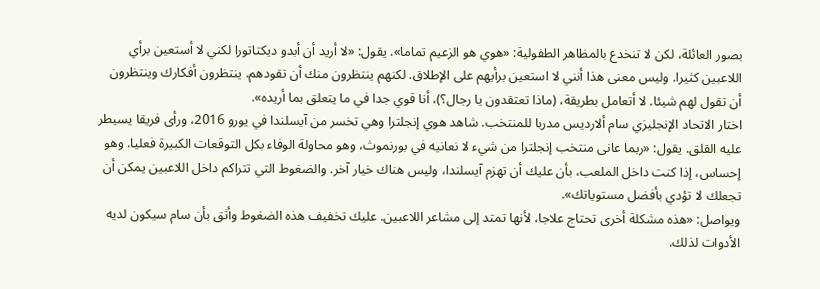بصور العائلة، لكن لا تنخدع بالمظاهر الطفولية: «هوي هو الزعيم تماما». يقول: «لا أريد أن أبدو ديكتاتورا لكني لا أستعين برأي اللاعبين كثيرا. وليس معنى هذا أنني لا استعين برأيهم على الإطلاق. لكنهم ينتظرون منك أن تقودهم. ينتظرون أفكارك وينتظرون أن تقول لهم شيئا. لا أتعامل بطريقة، (ماذا تعتقدون يا رجال؟)، أنا قوي جدا في ما يتعلق بما أريده».
اختار الاتحاد الإنجليزي سام ألارديس مدربا للمنتخب. شاهد هوي إنجلترا وهي تخسر من آيسلندا في يورو 2016، ورأى فريقا يسيطر عليه القلق. يقول: «ربما عانى منتخب إنجلترا من شيء لا نعانيه في بورنموث، وهو محاولة الوفاء بكل التوقعات الكبيرة فعليا. وهو إحساس، إذا كنت داخل الملعب، بأن عليك أن تهزم آيسلندا، وليس هناك خيار آخر. والضغوط التي تتراكم داخل اللاعبين يمكن أن تجعلك لا تؤدي بأفضل مستوياتك».
ويواصل: «هذه مشكلة أخرى تحتاج علاجا، لأنها تمتد إلى مشاعر اللاعبين. عليك تخفيف هذه الضغوط وأثق بأن سام سيكون لديه الأدوات لذلك.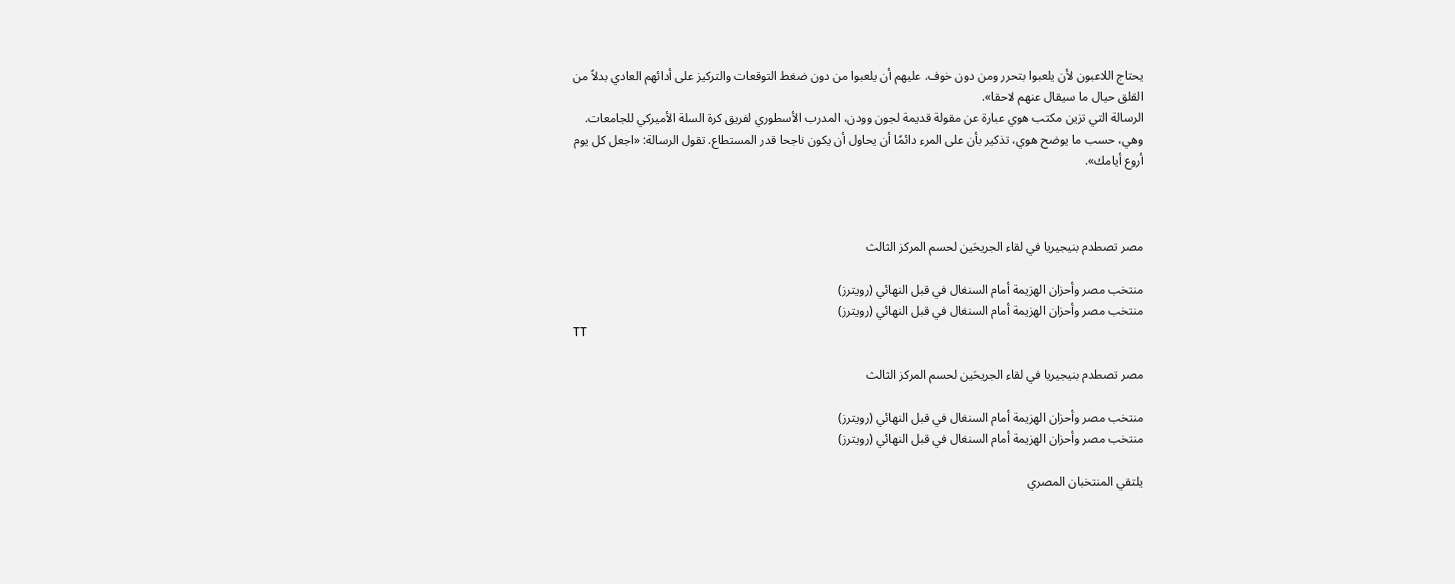يحتاج اللاعبون لأن يلعبوا بتحرر ومن دون خوف. عليهم أن يلعبوا من دون ضغط التوقعات والتركيز على أدائهم العادي بدلاً من القلق حيال ما سيقال عنهم لاحقا».
الرسالة التي تزين مكتب هوي عبارة عن مقولة قديمة لجون وودن، المدرب الأسطوري لفريق كرة السلة الأميركي للجامعات. وهي، حسب ما يوضح هوي، تذكير بأن على المرء دائمًا أن يحاول أن يكون ناجحا قدر المستطاع. تقول الرسالة: «اجعل كل يوم أروع أيامك».



مصر تصطدم بنيجيريا في لقاء الجريحَين لحسم المركز الثالث

منتخب مصر وأحزان الهزيمة أمام السنغال في قبل النهائي (رويترز)
منتخب مصر وأحزان الهزيمة أمام السنغال في قبل النهائي (رويترز)
TT

مصر تصطدم بنيجيريا في لقاء الجريحَين لحسم المركز الثالث

منتخب مصر وأحزان الهزيمة أمام السنغال في قبل النهائي (رويترز)
منتخب مصر وأحزان الهزيمة أمام السنغال في قبل النهائي (رويترز)

يلتقي المنتخبان المصري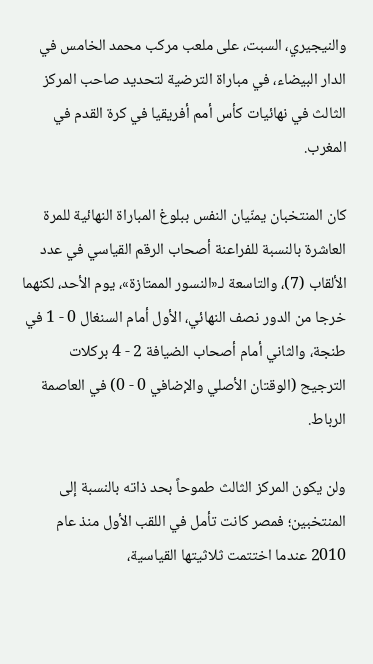والنيجيري، السبت، على ملعب مركب محمد الخامس في الدار البيضاء، في مباراة الترضية لتحديد صاحب المركز الثالث في نهائيات كأس أمم أفريقيا في كرة القدم في المغرب.

كان المنتخبان يمنّيان النفس ببلوغ المباراة النهائية للمرة العاشرة بالنسبة للفراعنة أصحاب الرقم القياسي في عدد الألقاب (7)، والتاسعة لـ«النسور الممتازة»، يوم الأحد، لكنهما خرجا من الدور نصف النهائي، الأول أمام السنغال 0 - 1 في طنجة، والثاني أمام أصحاب الضيافة 2 - 4 بركلات الترجيح (الوقتان الأصلي والإضافي 0 - 0) في العاصمة الرباط.

ولن يكون المركز الثالث طموحاً بحد ذاته بالنسبة إلى المنتخبين؛ فمصر كانت تأمل في اللقب الأول منذ عام 2010 عندما اختتمت ثلاثيتها القياسية،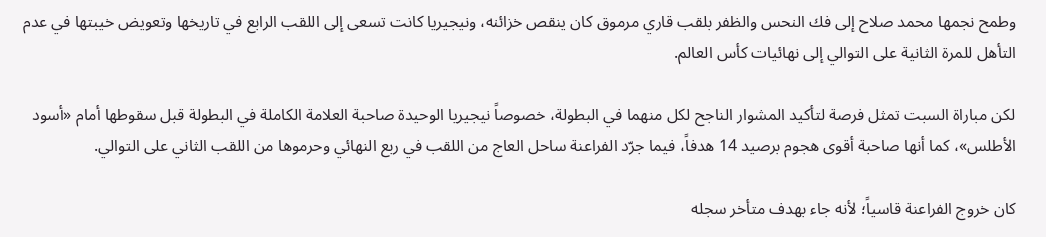وطمح نجمها محمد صلاح إلى فك النحس والظفر بلقب قاري مرموق كان ينقص خزائنه، ونيجيريا كانت تسعى إلى اللقب الرابع في تاريخها وتعويض خيبتها في عدم التأهل للمرة الثانية على التوالي إلى نهائيات كأس العالم.

لكن مباراة السبت تمثل فرصة لتأكيد المشوار الناجح لكل منهما في البطولة، خصوصاً نيجيريا الوحيدة صاحبة العلامة الكاملة في البطولة قبل سقوطها أمام «أسود الأطلس»، كما أنها صاحبة أقوى هجوم برصيد 14 هدفاً، فيما جرّد الفراعنة ساحل العاج من اللقب في ربع النهائي وحرموها من اللقب الثاني على التوالي.

كان خروج الفراعنة قاسياً؛ لأنه جاء بهدف متأخر سجله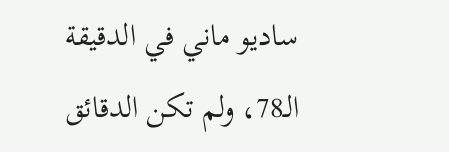ساديو ماني في الدقيقة الـ78، ولم تكن الدقائق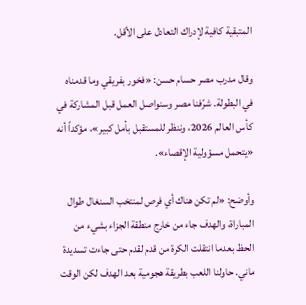المتبقية كافية لإدراك التعادل على الأقل.

وقال مدرب مصر حسام حسن: «فخور بفريقي وما قدمناه في البطولة. شرّفنا مصر وسنواصل العمل قبل المشاركة في كأس العالم 2026، وننظر للمستقبل بأمل كبير»، مؤكداً أنه «يتحمل مسؤولية الإقصاء».

وأوضح: «لم تكن هناك أي فرص لمنتخب السنغال طوال المباراة، والهدف جاء من خارج منطقة الجزاء بشيء من الحظ بعدما انتقلت الكرة من قدم لقدم حتى جاءت تسديدة ماني. حاولنا اللعب بطريقة هجومية بعد الهدف لكن الوقت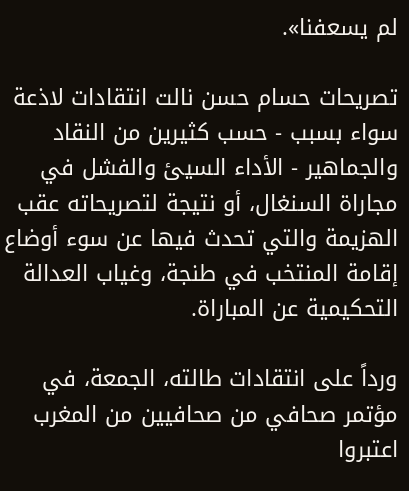لم يسعفنا».

تصريحات حسام حسن نالت انتقادات لاذعة سواء بسبب - حسب كثيرين من النقاد والجماهير - الأداء السيئ والفشل في مجاراة السنغال، أو نتيجة لتصريحاته عقب الهزيمة والتي تحدث فيها عن سوء أوضاع إقامة المنتخب في طنجة، وغياب العدالة التحكيمية عن المباراة.

ورداً على انتقادات طالته، الجمعة، في مؤتمر صحافي من صحافيين من المغرب اعتبروا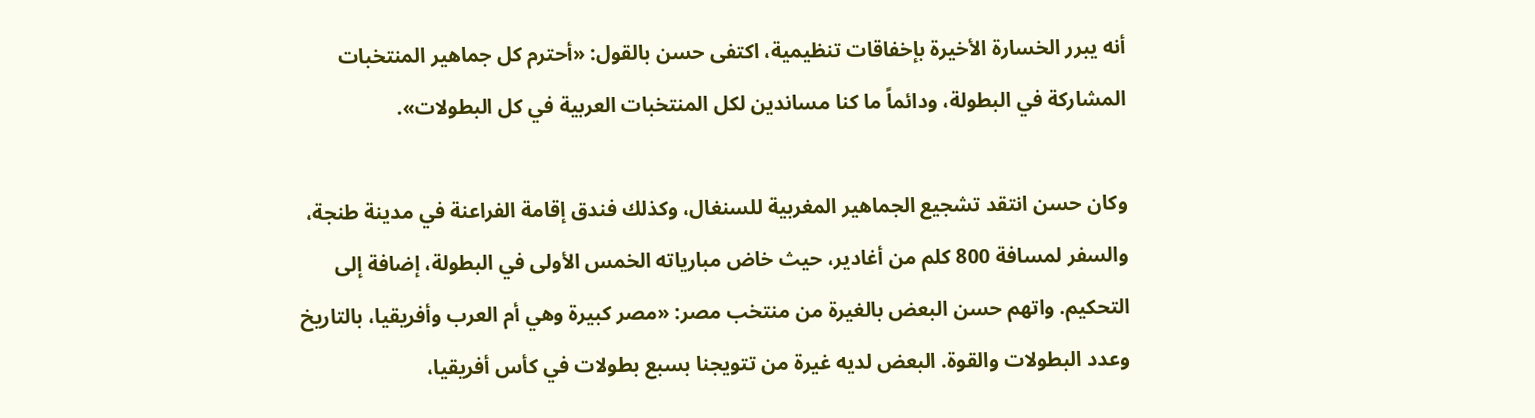أنه يبرر الخسارة الأخيرة بإخفاقات تنظيمية، اكتفى حسن بالقول: «أحترم كل جماهير المنتخبات المشاركة في البطولة، ودائماً ما كنا مساندين لكل المنتخبات العربية في كل البطولات».

وكان حسن انتقد تشجيع الجماهير المغربية للسنغال، وكذلك فندق إقامة الفراعنة في مدينة طنجة، والسفر لمسافة 800 كلم من أغادير، حيث خاض مبارياته الخمس الأولى في البطولة، إضافة إلى التحكيم. واتهم حسن البعض بالغيرة من منتخب مصر: «مصر كبيرة وهي أم العرب وأفريقيا، بالتاريخ وعدد البطولات والقوة. البعض لديه غيرة من تتويجنا بسبع بطولات في كأس أفريقيا،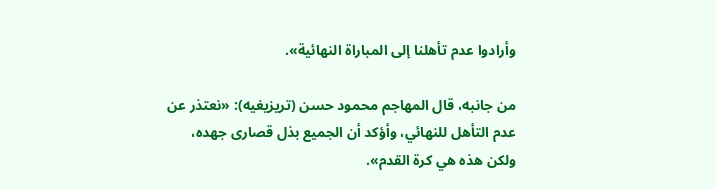وأرادوا عدم تأهلنا إلى المباراة النهائية».

من جانبه، قال المهاجم محمود حسن (تريزيغيه): «نعتذر عن عدم التأهل للنهائي، وأؤكد أن الجميع بذل قصارى جهده، ولكن هذه هي كرة القدم».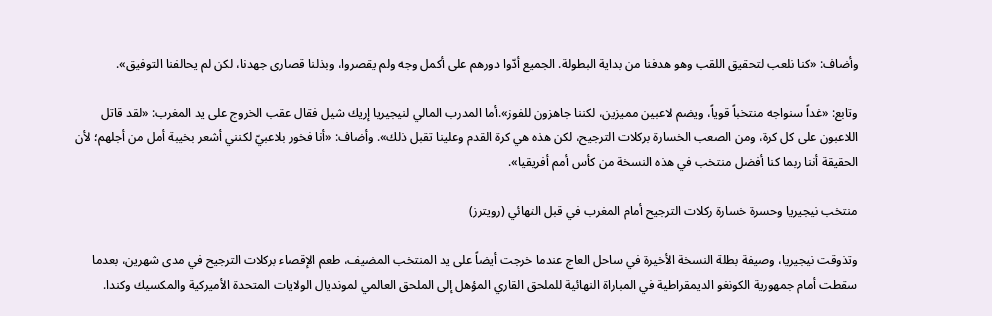وأضاف: «كنا نلعب لتحقيق اللقب وهو هدفنا من بداية البطولة. الجميع أدّوا دورهم على أكمل وجه ولم يقصروا، وبذلنا قصارى جهدنا، لكن لم يحالفنا التوفيق».

وتابع: «غداً سنواجه منتخباً قوياً، ويضم لاعبين مميزين، لكننا جاهزون للفوز».أما المدرب المالي لنيجيريا إريك شيل فقال عقب الخروج على يد المغرب: «لقد قاتل اللاعبون على كل كرة، ومن الصعب الخسارة بركلات الترجيح، لكن هذه هي كرة القدم وعلينا تقبل ذلك». وأضاف: «أنا فخور بلاعبيّ لكنني أشعر بخيبة أمل من أجلهم؛ لأن الحقيقة أننا ربما كنا أفضل منتخب في هذه النسخة من كأس أمم أفريقيا».

منتخب نيجيريا وحسرة خسارة ركلات الترجيح أمام المغرب في قبل النهائي (رويترز)

وتذوقت نيجيريا، وصيفة بطلة النسخة الأخيرة في ساحل العاج عندما خرجت أيضاً على يد المنتخب المضيف، طعم الإقصاء بركلات الترجيح في مدى شهرين، بعدما سقطت أمام جمهورية الكونغو الديمقراطية في المباراة النهائية للملحق القاري المؤهل إلى الملحق العالمي لمونديال الولايات المتحدة الأميركية والمكسيك وكندا.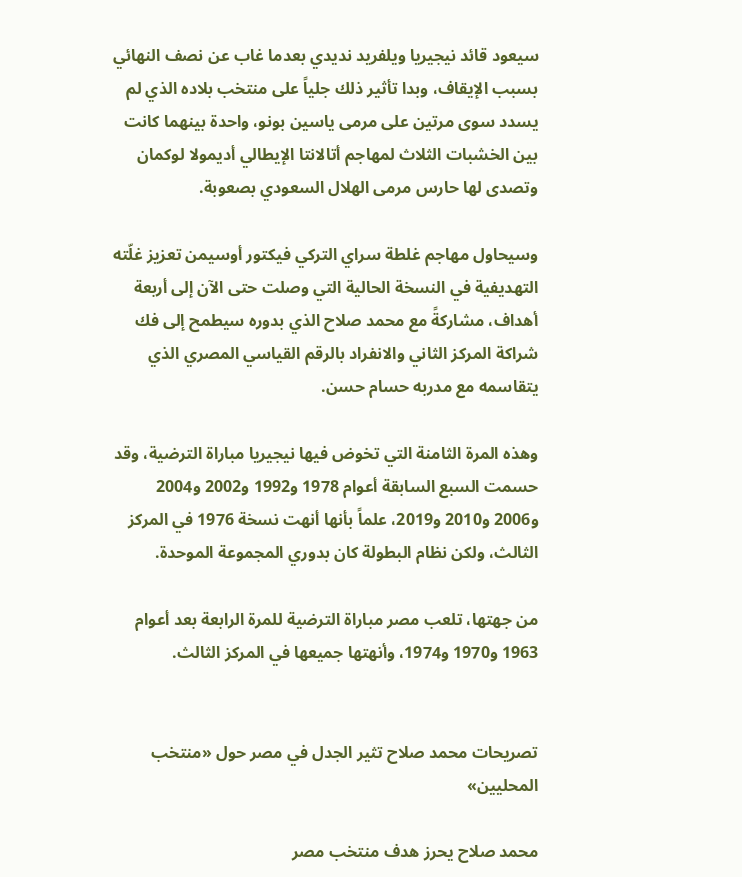سيعود قائد نيجيريا ويلفريد نديدي بعدما غاب عن نصف النهائي بسبب الإيقاف، وبدا تأثير ذلك جلياً على منتخب بلاده الذي لم يسدد سوى مرتين على مرمى ياسين بونو، واحدة بينهما كانت بين الخشبات الثلاث لمهاجم أتالانتا الإيطالي أديمولا لوكمان وتصدى لها حارس مرمى الهلال السعودي بصعوبة.

وسيحاول مهاجم غلطة سراي التركي فيكتور أوسيمن تعزيز غلّته التهديفية في النسخة الحالية التي وصلت حتى الآن إلى أربعة أهداف، مشاركةً مع محمد صلاح الذي بدوره سيطمح إلى فك شراكة المركز الثاني والانفراد بالرقم القياسي المصري الذي يتقاسمه مع مدربه حسام حسن.

وهذه المرة الثامنة التي تخوض فيها نيجيريا مباراة الترضية، وقد حسمت السبع السابقة أعوام 1978 و1992 و2002 و2004 و2006 و2010 و2019، علماً بأنها أنهت نسخة 1976 في المركز الثالث، ولكن نظام البطولة كان بدوري المجموعة الموحدة.

من جهتها، تلعب مصر مباراة الترضية للمرة الرابعة بعد أعوام 1963 و1970 و1974، وأنهتها جميعها في المركز الثالث.


تصريحات محمد صلاح تثير الجدل في مصر حول «منتخب المحليين»

محمد صلاح يحرز هدف منتخب مصر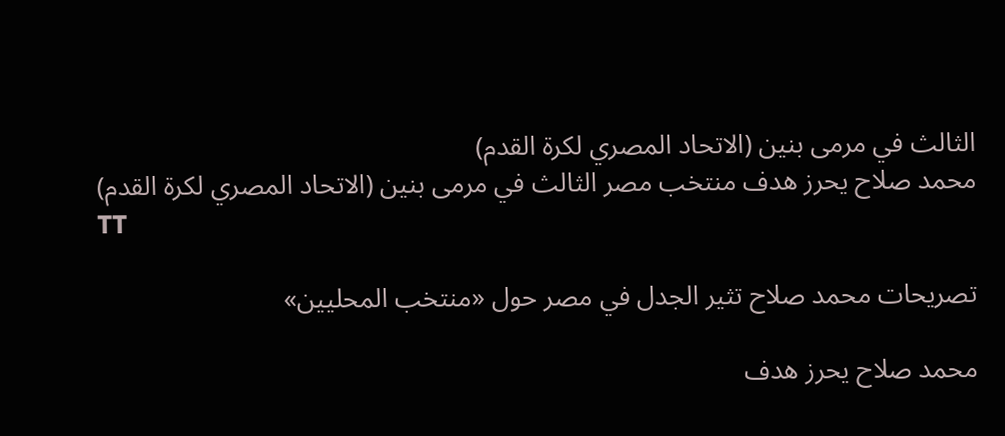الثالث في مرمى بنين (الاتحاد المصري لكرة القدم)
محمد صلاح يحرز هدف منتخب مصر الثالث في مرمى بنين (الاتحاد المصري لكرة القدم)
TT

تصريحات محمد صلاح تثير الجدل في مصر حول «منتخب المحليين»

محمد صلاح يحرز هدف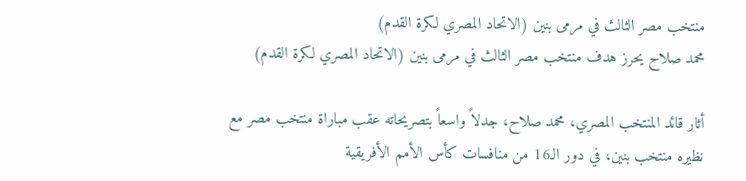منتخب مصر الثالث في مرمى بنين (الاتحاد المصري لكرة القدم)
محمد صلاح يحرز هدف منتخب مصر الثالث في مرمى بنين (الاتحاد المصري لكرة القدم)

أثار قائد المنتخب المصري، محمد صلاح، جدلاً واسعاً بتصريحاته عقب مباراة منتخب مصر مع نظيره منتخب بنين، في دور الـ16 من منافسات كأس الأمم الأفريقية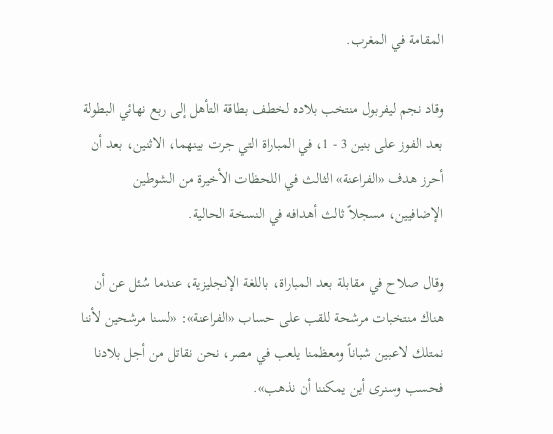المقامة في المغرب.

وقاد نجم ليفربول منتخب بلاده لخطف بطاقة التأهل إلى ربع نهائي البطولة بعد الفوز على بنين 3 - 1، في المباراة التي جرت بينهما، الاثنين، بعد أن أحرز هدف «الفراعنة» الثالث في اللحظات الأخيرة من الشوطين الإضافيين، مسجلاً ثالث أهدافه في النسخة الحالية.

وقال صلاح في مقابلة بعد المباراة، باللغة الإنجليزية، عندما سُئل عن أن هناك منتخبات مرشحة للقب على حساب «الفراعنة»: «لسنا مرشحين لأننا نمتلك لاعبين شباناً ومعظمنا يلعب في مصر، نحن نقاتل من أجل بلادنا فحسب وسنرى أين يمكننا أن نذهب».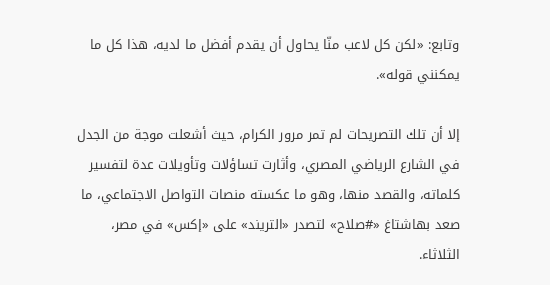وتابع: «لكن كل لاعب منّا يحاول أن يقدم أفضل ما لديه، هذا كل ما يمكنني قوله».

إلا أن تلك التصريحات لم تمر مرور الكرام، حيث أشعلت موجة من الجدل في الشارع الرياضي المصري، وأثارت تساؤلات وتأويلات عدة لتفسير كلماته، والقصد منها، وهو ما عكسته منصات التواصل الاجتماعي، ما صعد بهاشتاغ «#صلاح» لتصدر «التريند» على «إكس» في مصر، الثلاثاء.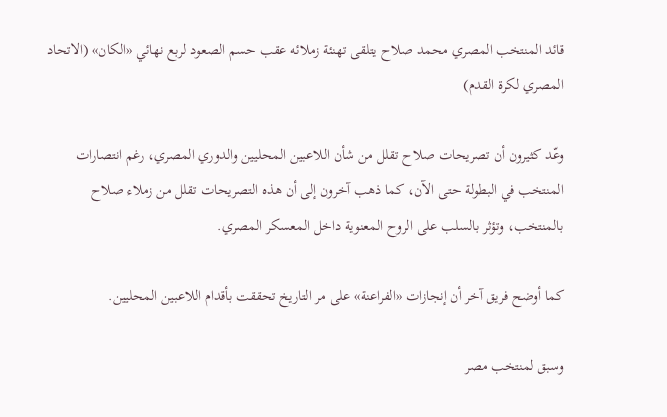قائد المنتخب المصري محمد صلاح يتلقى تهنئة زملائه عقب حسم الصعود لربع نهائي «الكان» (الاتحاد المصري لكرة القدم)

وعّد كثيرون أن تصريحات صلاح تقلل من شأن اللاعبين المحليين والدوري المصري، رغم انتصارات المنتخب في البطولة حتى الآن، كما ذهب آخرون إلى أن هذه التصريحات تقلل من زملاء صلاح بالمنتخب، وتؤثر بالسلب على الروح المعنوية داخل المعسكر المصري.

كما أوضح فريق آخر أن إنجازات «الفراعنة» على مر التاريخ تحققت بأقدام اللاعبين المحليين.

وسبق لمنتخب مصر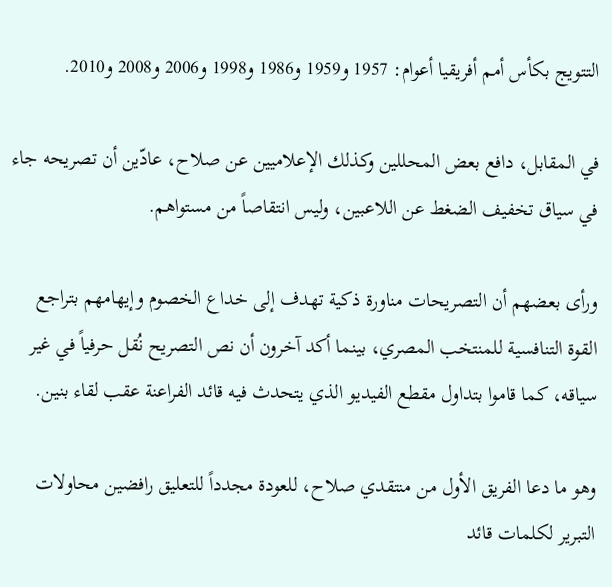التتويج بكأس أمم أفريقيا أعوام: 1957 و1959 و1986 و1998 و2006 و2008 و2010.

في المقابل، دافع بعض المحللين وكذلك الإعلاميين عن صلاح، عادّين أن تصريحه جاء في سياق تخفيف الضغط عن اللاعبين، وليس انتقاصاً من مستواهم.

ورأى بعضهم أن التصريحات مناورة ذكية تهدف إلى خداع الخصوم وإيهامهم بتراجع القوة التنافسية للمنتخب المصري، بينما أكد آخرون أن نص التصريح نُقل حرفياً في غير سياقه، كما قاموا بتداول مقطع الفيديو الذي يتحدث فيه قائد الفراعنة عقب لقاء بنين.

وهو ما دعا الفريق الأول من منتقدي صلاح، للعودة مجدداً للتعليق رافضين محاولات التبرير لكلمات قائد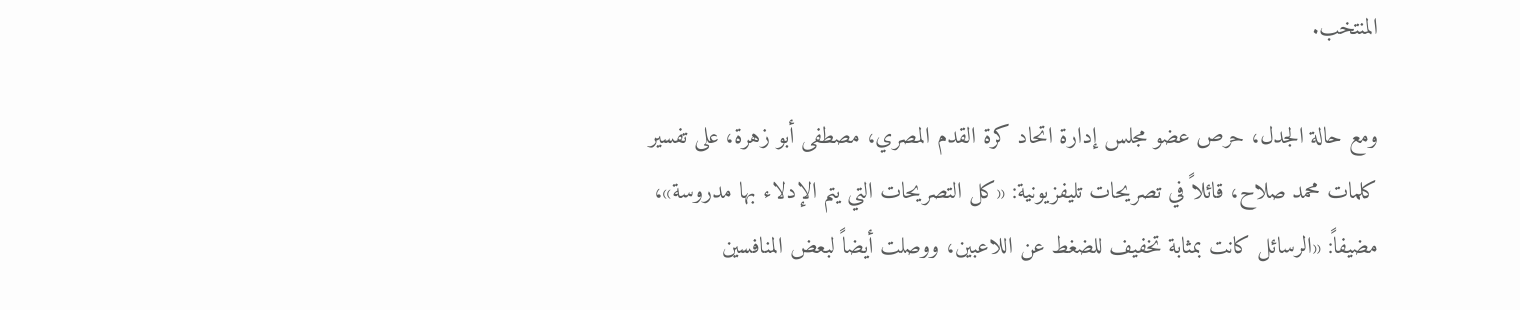المنتخب.

ومع حالة الجدل، حرص عضو مجلس إدارة اتحاد كرة القدم المصري، مصطفى أبو زهرة، على تفسير كلمات محمد صلاح، قائلاً في تصريحات تليفزيونية: «كل التصريحات التي يتم الإدلاء بها مدروسة»، مضيفاً: «الرسائل كانت بمثابة تخفيف للضغط عن اللاعبين، ووصلت أيضاً لبعض المنافسين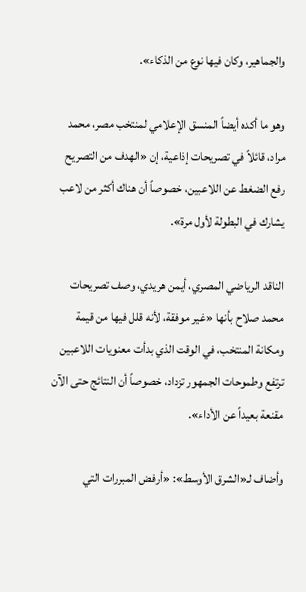والجماهير، وكان فيها نوع من الذكاء».

وهو ما أكده أيضاً المنسق الإعلامي لمنتخب مصر، محمد مراد، قائلاً في تصريحات إذاعية، إن «الهدف من التصريح رفع الضغط عن اللاعبين، خصوصاً أن هناك أكثر من لاعب يشارك في البطولة لأول مرة».

الناقد الرياضي المصري، أيمن هريدي، وصف تصريحات محمد صلاح بأنها «غير موفقة، لأنه قلل فيها من قيمة ومكانة المنتخب، في الوقت الذي بدأت معنويات اللاعبين ترتفع وطموحات الجمهور تزداد، خصوصاً أن النتائج حتى الآن مقنعة بعيداً عن الأداء».

وأضاف لـ«الشرق الأوسط»: «أرفض المبررات التي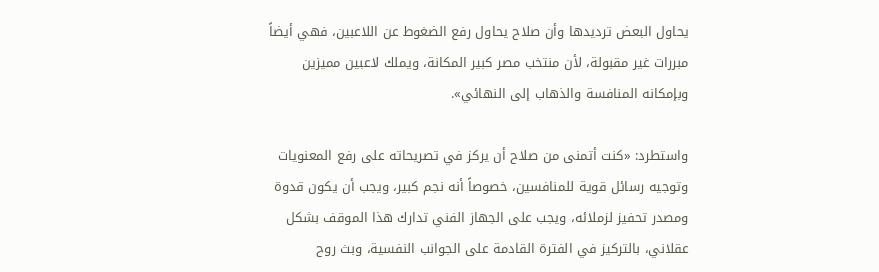يحاول البعض ترديدها وأن صلاح يحاول رفع الضغوط عن اللاعبين، فهي أيضاً مبررات غير مقبولة، لأن منتخب مصر كبير المكانة، ويملك لاعبين مميزين وبإمكانه المنافسة والذهاب إلى النهائي».

واستطرد: «كنت أتمنى من صلاح أن يركز في تصريحاته على رفع المعنويات وتوجيه رسائل قوية للمنافسين، خصوصاً أنه نجم كبير، ويجب أن يكون قدوة ومصدر تحفيز لزملائه، ويجب على الجهاز الفني تدارك هذا الموقف بشكل عقلاني، بالتركيز في الفترة القادمة على الجوانب النفسية، وبث روح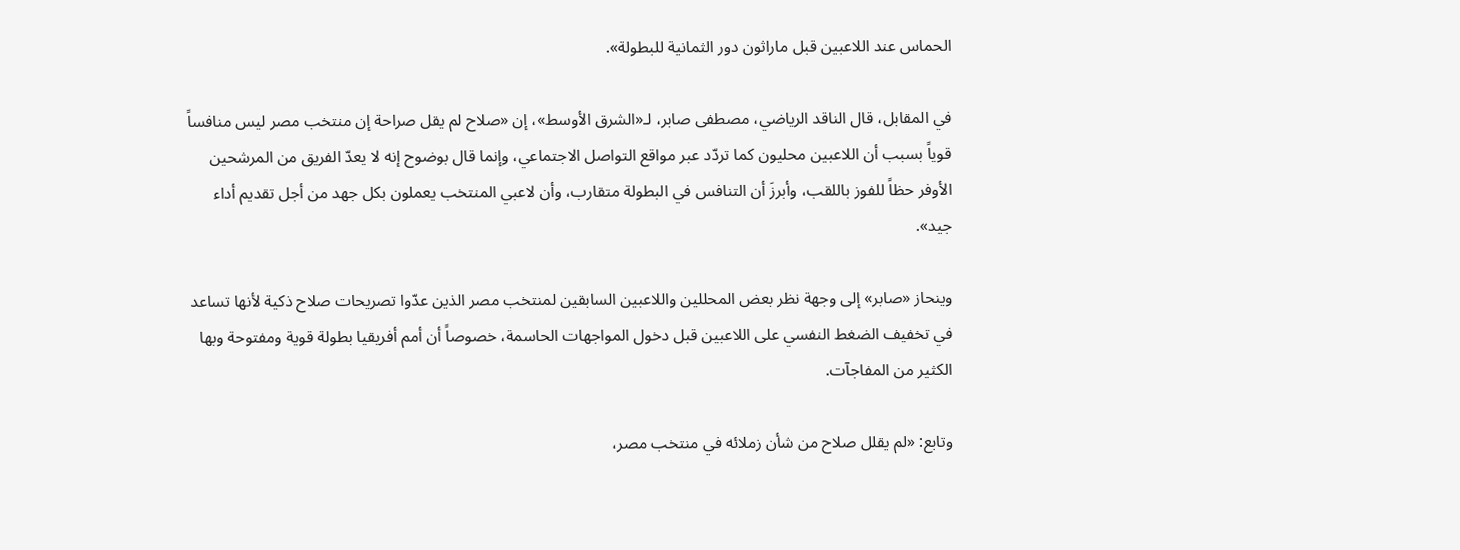الحماس عند اللاعبين قبل ماراثون دور الثمانية للبطولة».

في المقابل، قال الناقد الرياضي، مصطفى صابر، لـ«الشرق الأوسط»، إن «صلاح لم يقل صراحة إن منتخب مصر ليس منافساً قوياً بسبب أن اللاعبين محليون كما تردّد عبر مواقع التواصل الاجتماعي، وإنما قال بوضوح إنه لا يعدّ الفريق من المرشحين الأوفر حظاً للفوز باللقب، وأبرزَ أن التنافس في البطولة متقارب، وأن لاعبي المنتخب يعملون بكل جهد من أجل تقديم أداء جيد».

وينحاز «صابر» إلى وجهة نظر بعض المحللين واللاعبين السابقين لمنتخب مصر الذين عدّوا تصريحات صلاح ذكية لأنها تساعد في تخفيف الضغط النفسي على اللاعبين قبل دخول المواجهات الحاسمة، خصوصاً أن أمم أفريقيا بطولة قوية ومفتوحة وبها الكثير من المفاجآت.

وتابع: «لم يقلل صلاح من شأن زملائه في منتخب مصر،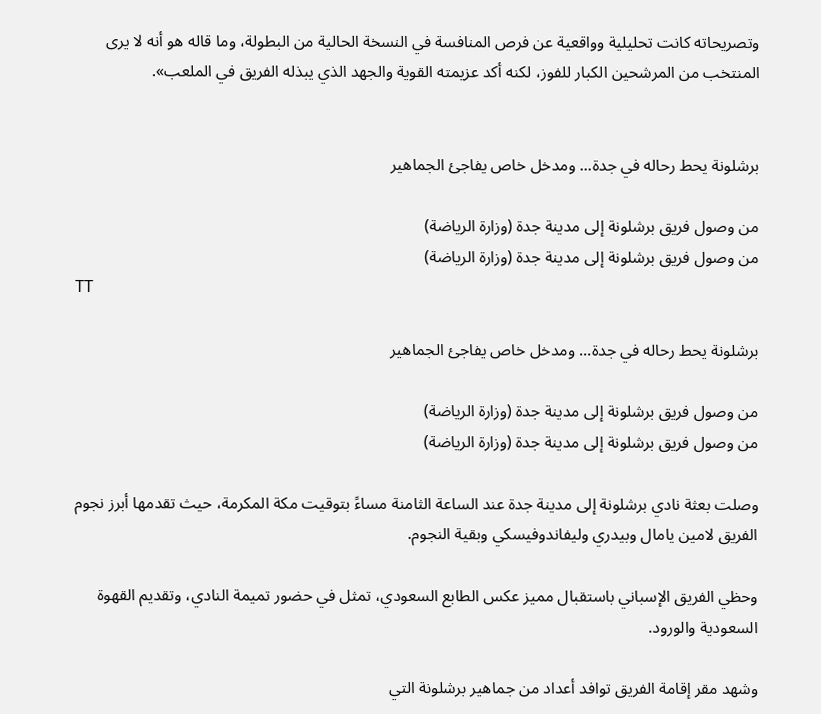وتصريحاته كانت تحليلية وواقعية عن فرص المنافسة في النسخة الحالية من البطولة، وما قاله هو أنه لا يرى المنتخب من المرشحين الكبار للفوز، لكنه أكد عزيمته القوية والجهد الذي يبذله الفريق في الملعب».


برشلونة يحط رحاله في جدة... ومدخل خاص يفاجئ الجماهير

من وصول فريق برشلونة إلى مدينة جدة (وزارة الرياضة)
من وصول فريق برشلونة إلى مدينة جدة (وزارة الرياضة)
TT

برشلونة يحط رحاله في جدة... ومدخل خاص يفاجئ الجماهير

من وصول فريق برشلونة إلى مدينة جدة (وزارة الرياضة)
من وصول فريق برشلونة إلى مدينة جدة (وزارة الرياضة)

وصلت بعثة نادي برشلونة إلى مدينة جدة عند الساعة الثامنة مساءً بتوقيت مكة المكرمة، حيث تقدمها أبرز نجوم الفريق لامين يامال وبيدري وليفاندوفيسكي وبقية النجوم.

وحظي الفريق الإسباني باستقبال مميز عكس الطابع السعودي، تمثل في حضور تميمة النادي، وتقديم القهوة السعودية والورود.

وشهد مقر إقامة الفريق توافد أعداد من جماهير برشلونة التي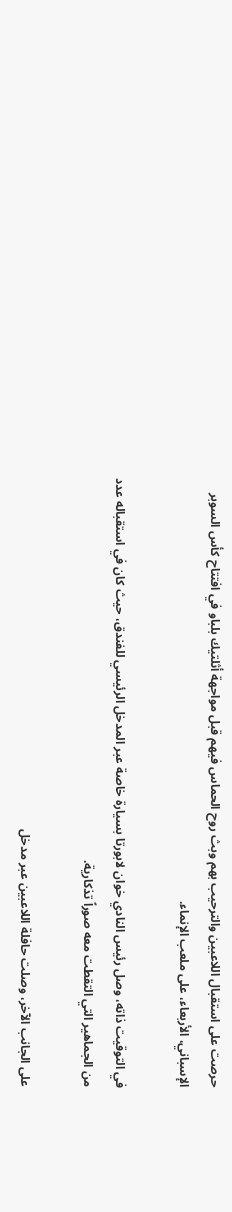حرصت على استقبال اللاعبين والترحيب بهم وبث روح الحماس فيهم قبل مواجهة أثلتيك بلباو في افتتاح كأس السوبر الإسباني، الأربعاء، على ملعب الإنماء.

في التوقيت ذاته، وصل رئيس النادي خوان لابورتا بسيارة خاصة عبر المدخل الرئيسي للفندق، حيث كان في استقباله عدد من الجماهير التي التقطت معه صوراً تذكارية.

على الجانب الآخر، وصلت حافلة اللاعبين عبر مدخل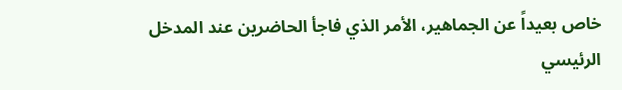خاص بعيداً عن الجماهير، الأمر الذي فاجأ الحاضرين عند المدخل الرئيسي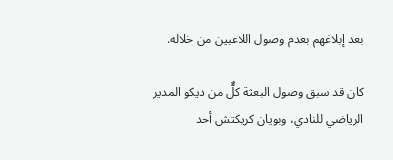بعد إبلاغهم بعدم وصول اللاعبين من خلاله.

كان قد سبق وصول البعثة كلٌّ من ديكو المدير الرياضي للنادي، وبويان كريكتش أحد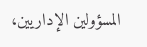المسؤولين الإداريين،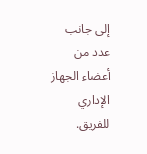إلى جانب عدد من أعضاء الجهاز الإداري للفريق.